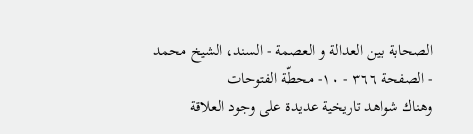الصحابة بين العدالة و العصمة - السند، الشيخ محمد - الصفحة ٣٦٦ - ١٠- محطّة الفتوحات
وهناك شواهد تاريخية عديدة على وجود العلاقة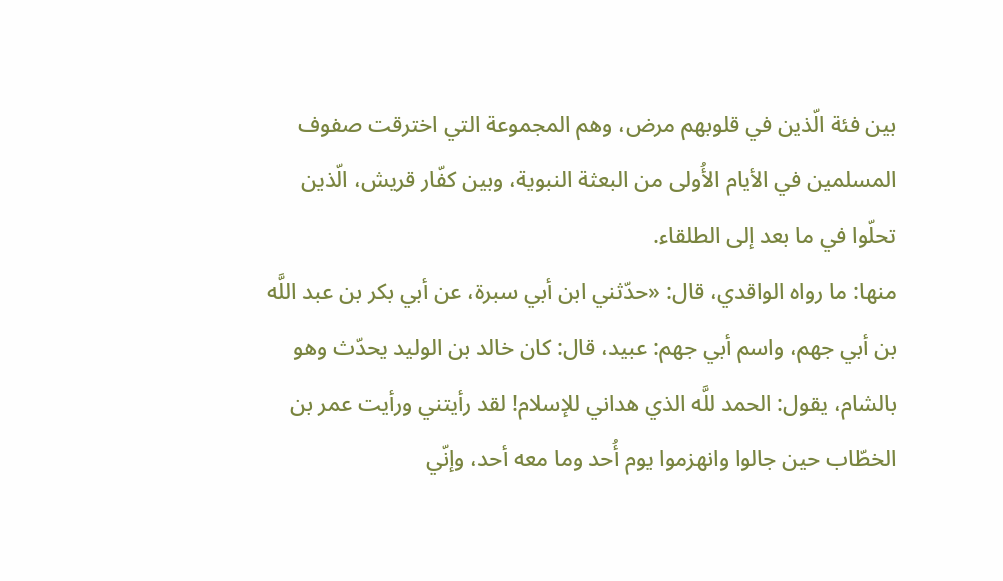بين فئة الّذين في قلوبهم مرض، وهم المجموعة التي اخترقت صفوف المسلمين في الأيام الأُولى من البعثة النبوية، وبين كفّار قريش، الّذين تحلّوا في ما بعد إلى الطلقاء.
منها: ما رواه الواقدي، قال: «حدّثني ابن أبي سبرة، عن أبي بكر بن عبد اللَّه بن أبي جهم، واسم أبي جهم: عبيد، قال: كان خالد بن الوليد يحدّث وهو بالشام، يقول: الحمد للَّه الذي هداني للإسلام! لقد رأيتني ورأيت عمر بن الخطّاب حين جالوا وانهزموا يوم أُحد وما معه أحد، وإنّي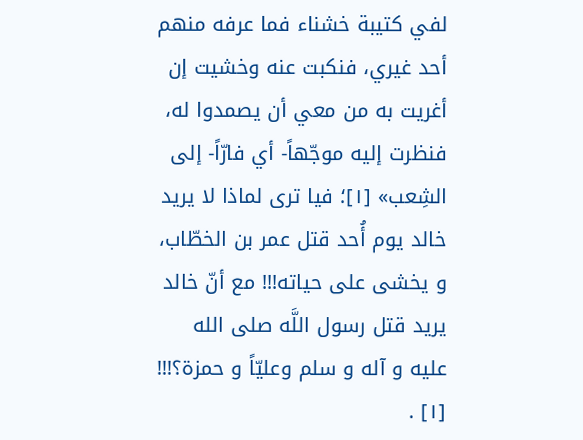لفي كتيبة خشناء فما عرفه منهم أحد غيري، فنكبت عنه وخشيت إن أغريت به من معي أن يصمدوا له، فنظرت إليه موجّهاً- أي فارّاً- إلى الشِعب» [١]؛ فيا ترى لماذا لا يريد خالد يوم أُحد قتل عمر بن الخطّاب، و يخشى على حياته!!! مع أنّ خالد يريد قتل رسول اللَّه صلى الله عليه و آله و سلم وعليّاً و حمزة؟!!!
[١] .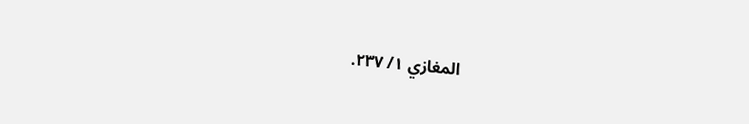المغازي ١/ ٢٣٧.